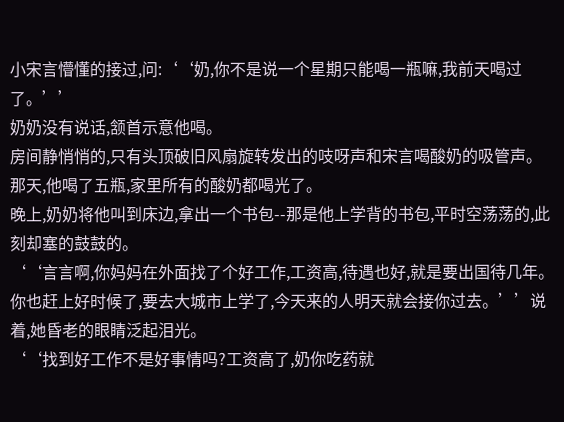小宋言懵懂的接过,问:‘‘奶,你不是说一个星期只能喝一瓶嘛,我前天喝过了。’’
奶奶没有说话,颔首示意他喝。
房间静悄悄的,只有头顶破旧风扇旋转发出的吱呀声和宋言喝酸奶的吸管声。
那天,他喝了五瓶,家里所有的酸奶都喝光了。
晚上,奶奶将他叫到床边,拿出一个书包--那是他上学背的书包,平时空荡荡的,此刻却塞的鼓鼓的。
‘‘言言啊,你妈妈在外面找了个好工作,工资高,待遇也好,就是要出国待几年。
你也赶上好时候了,要去大城市上学了,今天来的人明天就会接你过去。’’说着,她昏老的眼睛泛起泪光。
‘‘找到好工作不是好事情吗?工资高了,奶你吃药就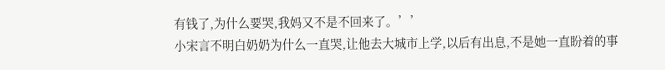有钱了,为什么要哭,我妈又不是不回来了。’’
小宋言不明白奶奶为什么一直哭,让他去大城市上学,以后有出息,不是她一直盼着的事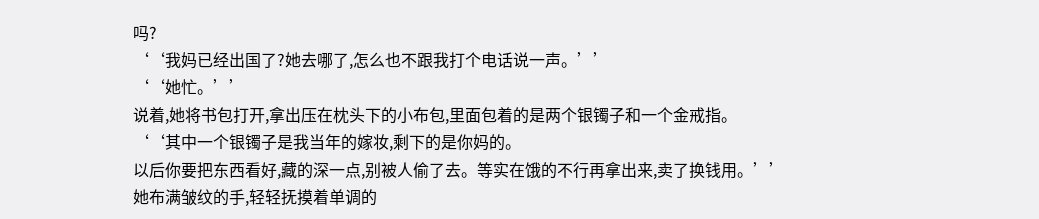吗?
‘‘我妈已经出国了?她去哪了,怎么也不跟我打个电话说一声。’’
‘‘她忙。’’
说着,她将书包打开,拿出压在枕头下的小布包,里面包着的是两个银镯子和一个金戒指。
‘‘其中一个银镯子是我当年的嫁妆,剩下的是你妈的。
以后你要把东西看好,藏的深一点,别被人偷了去。等实在饿的不行再拿出来,卖了换钱用。’’
她布满皱纹的手,轻轻抚摸着单调的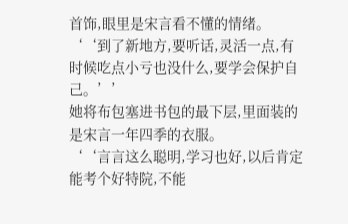首饰,眼里是宋言看不懂的情绪。
‘‘到了新地方,要听话,灵活一点,有时候吃点小亏也没什么,要学会保护自己。’’
她将布包塞进书包的最下层,里面装的是宋言一年四季的衣服。
‘‘言言这么聪明,学习也好,以后肯定能考个好特院,不能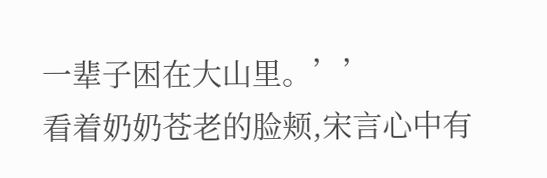一辈子困在大山里。’’
看着奶奶苍老的脸颊,宋言心中有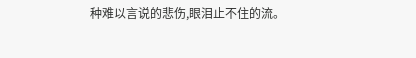种难以言说的悲伤,眼泪止不住的流。